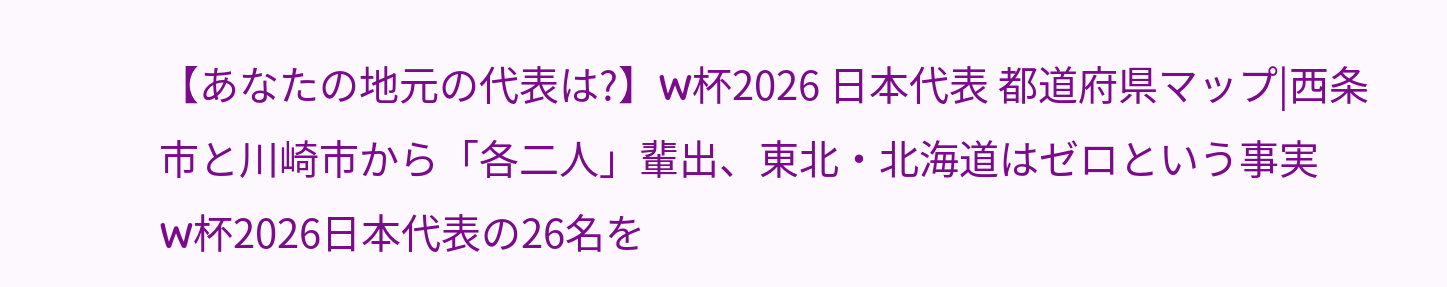【あなたの地元の代表は?】W杯2026 日本代表 都道府県マップ|西条市と川崎市から「各二人」輩出、東北・北海道はゼロという事実
W杯2026日本代表の26名を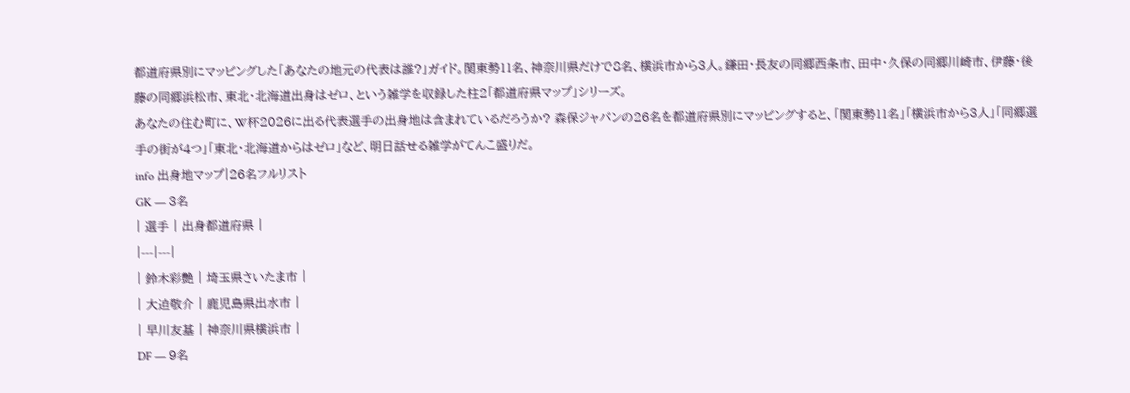都道府県別にマッピングした「あなたの地元の代表は誰?」ガイド。関東勢11名、神奈川県だけで8名、横浜市から3人。鎌田・長友の同郷西条市、田中・久保の同郷川崎市、伊藤・後藤の同郷浜松市、東北・北海道出身はゼロ、という雑学を収録した柱2「都道府県マップ」シリーズ。
あなたの住む町に、W杯2026に出る代表選手の出身地は含まれているだろうか? 森保ジャパンの26名を都道府県別にマッピングすると、「関東勢11名」「横浜市から3人」「同郷選手の街が4つ」「東北・北海道からはゼロ」など、明日話せる雑学がてんこ盛りだ。
info 出身地マップ|26名フルリスト
GK — 3名
| 選手 | 出身都道府県 |
|---|---|
| 鈴木彩艶 | 埼玉県さいたま市 |
| 大迫敬介 | 鹿児島県出水市 |
| 早川友基 | 神奈川県横浜市 |
DF — 9名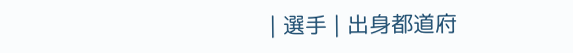| 選手 | 出身都道府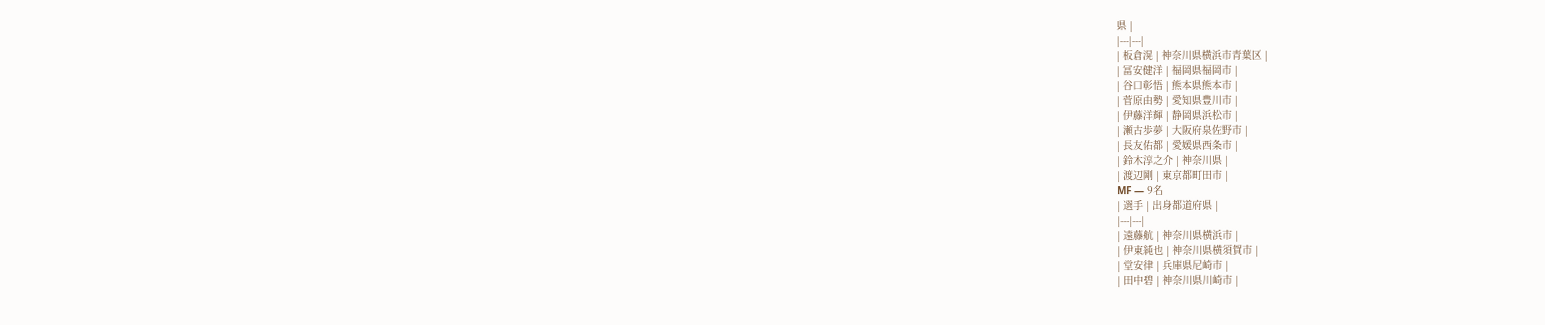県 |
|---|---|
| 板倉滉 | 神奈川県横浜市青葉区 |
| 冨安健洋 | 福岡県福岡市 |
| 谷口彰悟 | 熊本県熊本市 |
| 菅原由勢 | 愛知県豊川市 |
| 伊藤洋輝 | 静岡県浜松市 |
| 瀬古歩夢 | 大阪府泉佐野市 |
| 長友佑都 | 愛媛県西条市 |
| 鈴木淳之介 | 神奈川県 |
| 渡辺剛 | 東京都町田市 |
MF — 9名
| 選手 | 出身都道府県 |
|---|---|
| 遠藤航 | 神奈川県横浜市 |
| 伊東純也 | 神奈川県横須賀市 |
| 堂安律 | 兵庫県尼崎市 |
| 田中碧 | 神奈川県川崎市 |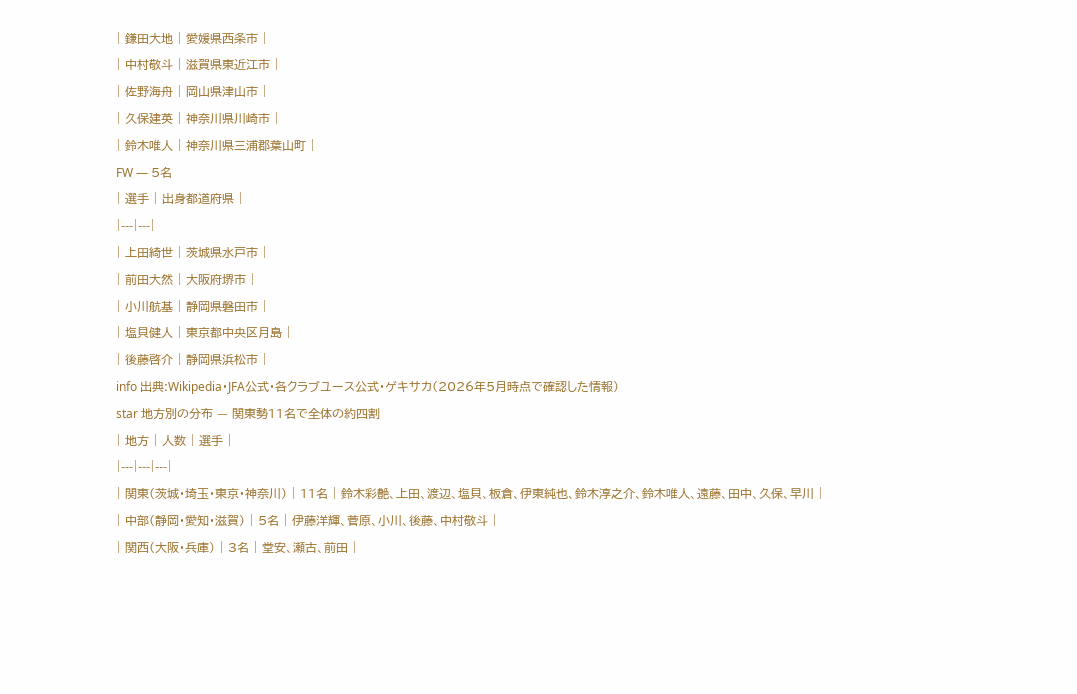| 鎌田大地 | 愛媛県西条市 |
| 中村敬斗 | 滋賀県東近江市 |
| 佐野海舟 | 岡山県津山市 |
| 久保建英 | 神奈川県川崎市 |
| 鈴木唯人 | 神奈川県三浦郡葉山町 |
FW — 5名
| 選手 | 出身都道府県 |
|---|---|
| 上田綺世 | 茨城県水戸市 |
| 前田大然 | 大阪府堺市 |
| 小川航基 | 静岡県磐田市 |
| 塩貝健人 | 東京都中央区月島 |
| 後藤啓介 | 静岡県浜松市 |
info 出典:Wikipedia・JFA公式・各クラブユース公式・ゲキサカ(2026年5月時点で確認した情報)
star 地方別の分布 — 関東勢11名で全体の約四割
| 地方 | 人数 | 選手 |
|---|---|---|
| 関東(茨城・埼玉・東京・神奈川) | 11名 | 鈴木彩艶、上田、渡辺、塩貝、板倉、伊東純也、鈴木淳之介、鈴木唯人、遠藤、田中、久保、早川 |
| 中部(静岡・愛知・滋賀) | 5名 | 伊藤洋輝、菅原、小川、後藤、中村敬斗 |
| 関西(大阪・兵庫) | 3名 | 堂安、瀬古、前田 |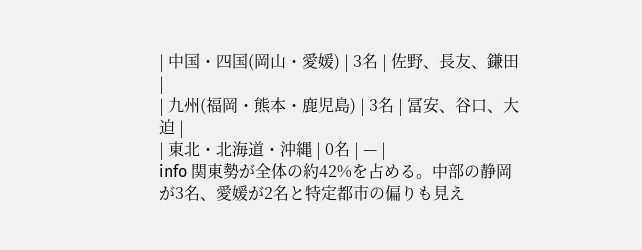| 中国・四国(岡山・愛媛) | 3名 | 佐野、長友、鎌田 |
| 九州(福岡・熊本・鹿児島) | 3名 | 冨安、谷口、大迫 |
| 東北・北海道・沖縄 | 0名 | — |
info 関東勢が全体の約42%を占める。中部の静岡が3名、愛媛が2名と特定都市の偏りも見え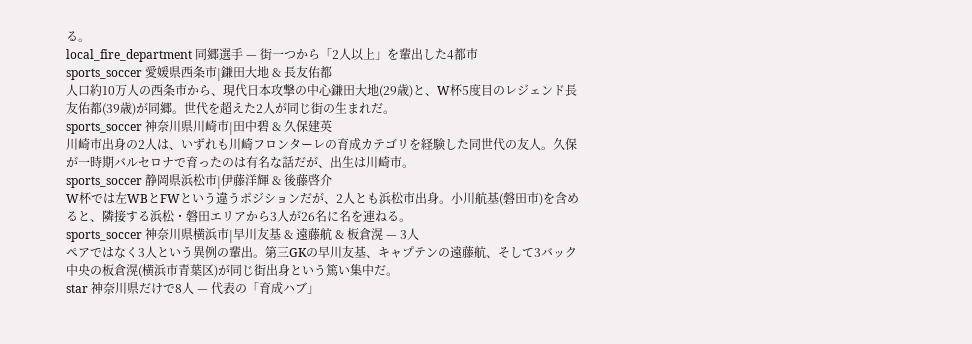る。
local_fire_department 同郷選手 — 街一つから「2人以上」を輩出した4都市
sports_soccer 愛媛県西条市|鎌田大地 & 長友佑都
人口約10万人の西条市から、現代日本攻撃の中心鎌田大地(29歳)と、W杯5度目のレジェンド長友佑都(39歳)が同郷。世代を超えた2人が同じ街の生まれだ。
sports_soccer 神奈川県川崎市|田中碧 & 久保建英
川崎市出身の2人は、いずれも川崎フロンターレの育成カテゴリを経験した同世代の友人。久保が一時期バルセロナで育ったのは有名な話だが、出生は川崎市。
sports_soccer 静岡県浜松市|伊藤洋輝 & 後藤啓介
W杯では左WBとFWという違うポジションだが、2人とも浜松市出身。小川航基(磐田市)を含めると、隣接する浜松・磐田エリアから3人が26名に名を連ねる。
sports_soccer 神奈川県横浜市|早川友基 & 遠藤航 & 板倉滉 — 3人
ペアではなく3人という異例の輩出。第三GKの早川友基、キャプテンの遠藤航、そして3バック中央の板倉滉(横浜市青葉区)が同じ街出身という篤い集中だ。
star 神奈川県だけで8人 — 代表の「育成ハブ」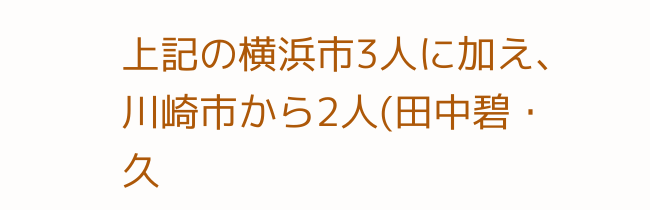上記の横浜市3人に加え、川崎市から2人(田中碧・久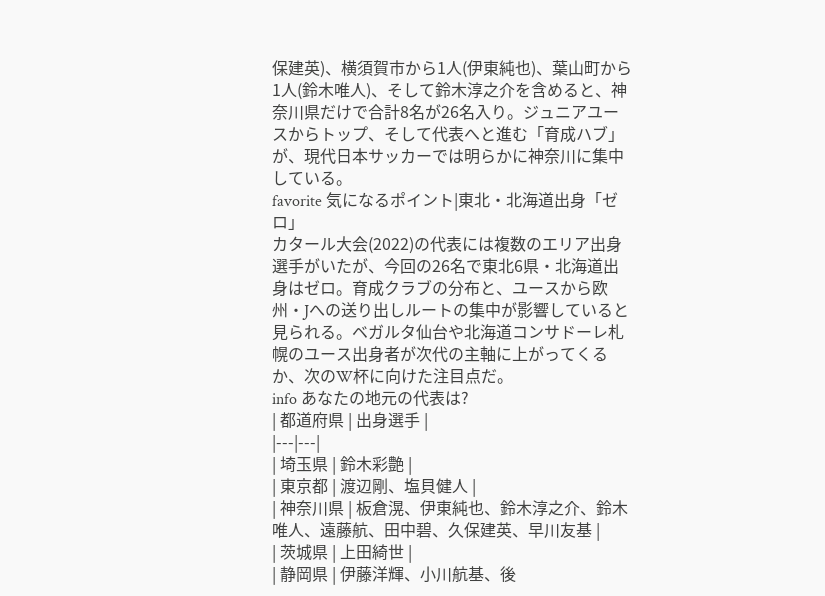保建英)、横須賀市から1人(伊東純也)、葉山町から1人(鈴木唯人)、そして鈴木淳之介を含めると、神奈川県だけで合計8名が26名入り。ジュニアユースからトップ、そして代表へと進む「育成ハブ」が、現代日本サッカーでは明らかに神奈川に集中している。
favorite 気になるポイント|東北・北海道出身「ゼロ」
カタール大会(2022)の代表には複数のエリア出身選手がいたが、今回の26名で東北6県・北海道出身はゼロ。育成クラブの分布と、ユースから欧州・Jへの送り出しルートの集中が影響していると見られる。ベガルタ仙台や北海道コンサドーレ札幌のユース出身者が次代の主軸に上がってくるか、次のW杯に向けた注目点だ。
info あなたの地元の代表は?
| 都道府県 | 出身選手 |
|---|---|
| 埼玉県 | 鈴木彩艶 |
| 東京都 | 渡辺剛、塩貝健人 |
| 神奈川県 | 板倉滉、伊東純也、鈴木淳之介、鈴木唯人、遠藤航、田中碧、久保建英、早川友基 |
| 茨城県 | 上田綺世 |
| 静岡県 | 伊藤洋輝、小川航基、後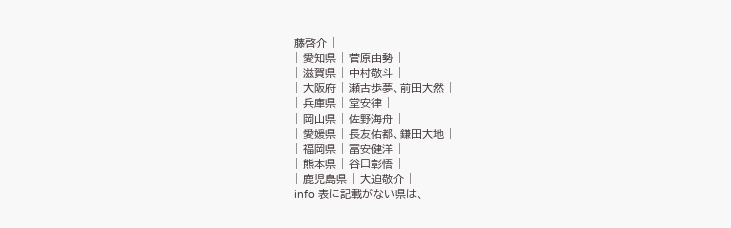藤啓介 |
| 愛知県 | 菅原由勢 |
| 滋賀県 | 中村敬斗 |
| 大阪府 | 瀬古歩夢、前田大然 |
| 兵庫県 | 堂安律 |
| 岡山県 | 佐野海舟 |
| 愛媛県 | 長友佑都、鎌田大地 |
| 福岡県 | 冨安健洋 |
| 熊本県 | 谷口彰悟 |
| 鹿児島県 | 大迫敬介 |
info 表に記載がない県は、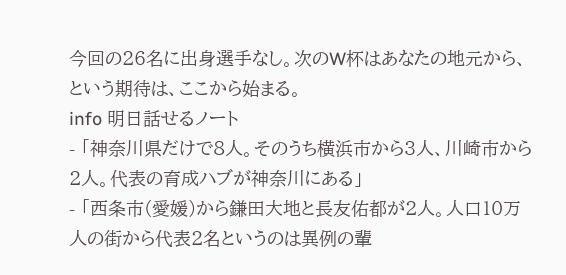今回の26名に出身選手なし。次のW杯はあなたの地元から、という期待は、ここから始まる。
info 明日話せるノート
- 「神奈川県だけで8人。そのうち横浜市から3人、川崎市から2人。代表の育成ハブが神奈川にある」
- 「西条市(愛媛)から鎌田大地と長友佑都が2人。人口10万人の街から代表2名というのは異例の輩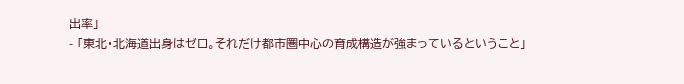出率」
- 「東北・北海道出身はゼロ。それだけ都市圏中心の育成構造が強まっているということ」